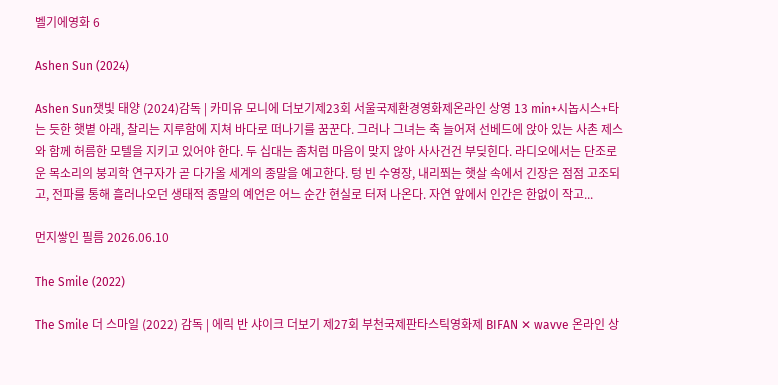벨기에영화 6

Ashen Sun (2024)

Ashen Sun잿빛 태양 (2024)감독 | 카미유 모니에 더보기제23회 서울국제환경영화제온라인 상영 13 min+시놉시스+타는 듯한 햇볕 아래, 찰리는 지루함에 지쳐 바다로 떠나기를 꿈꾼다. 그러나 그녀는 축 늘어져 선베드에 앉아 있는 사촌 제스와 함께 허름한 모텔을 지키고 있어야 한다. 두 십대는 좀처럼 마음이 맞지 않아 사사건건 부딪힌다. 라디오에서는 단조로운 목소리의 붕괴학 연구자가 곧 다가올 세계의 종말을 예고한다. 텅 빈 수영장, 내리쬐는 햇살 속에서 긴장은 점점 고조되고, 전파를 통해 흘러나오던 생태적 종말의 예언은 어느 순간 현실로 터져 나온다. 자연 앞에서 인간은 한없이 작고...

먼지쌓인 필름 2026.06.10

The Smile (2022)

The Smile 더 스마일 (2022) 감독 | 에릭 반 샤이크 더보기 제27회 부천국제판타스틱영화제 BIFAN ✕ wavve 온라인 상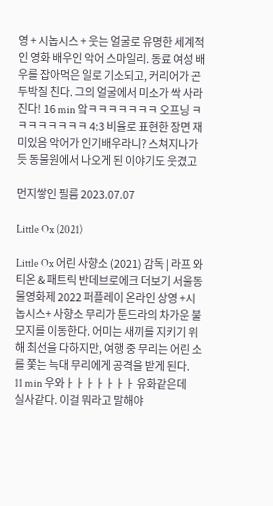영 + 시놉시스 + 웃는 얼굴로 유명한 세계적인 영화 배우인 악어 스마일리. 동료 여성 배우를 잡아먹은 일로 기소되고, 커리어가 곤두박질 친다. 그의 얼굴에서 미소가 싹 사라진다! 16 min 앜ㅋㅋㅋㅋㅋㅋㅋ 오프닝 ㅋㅋㅋㅋㅋㅋㅋㅋ 4:3 비율로 표현한 장면 재미있음 악어가 인기배우라니? 스쳐지나가듯 동물원에서 나오게 된 이야기도 웃겼고

먼지쌓인 필름 2023.07.07

Little Ox (2021)

Little Ox 어린 사향소 (2021) 감독 | 라프 와티온 & 패트릭 반데브로에크 더보기 서울동물영화제 2022 퍼플레이 온라인 상영 +시놉시스+ 사향소 무리가 툰드라의 차가운 불모지를 이동한다. 어미는 새끼를 지키기 위해 최선을 다하지만, 여행 중 무리는 어린 소를 쫓는 늑대 무리에게 공격을 받게 된다. 11 min 우와ㅏㅏㅏㅏㅏㅏㅏ 유화같은데 실사같다. 이걸 뭐라고 말해야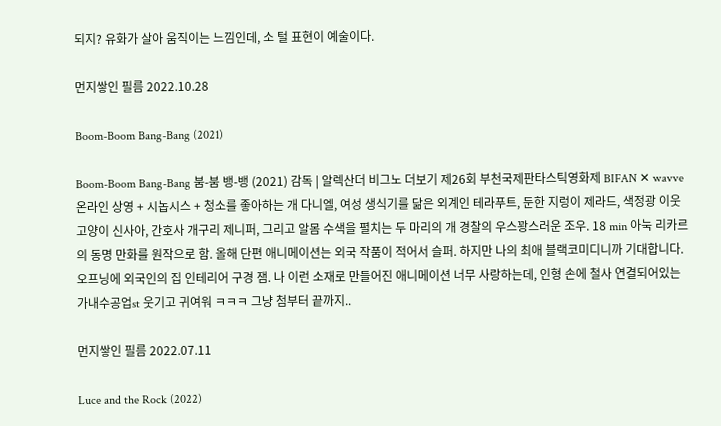되지? 유화가 살아 움직이는 느낌인데, 소 털 표현이 예술이다.

먼지쌓인 필름 2022.10.28

Boom-Boom Bang-Bang (2021)

Boom-Boom Bang-Bang 붐-붐 뱅-뱅 (2021) 감독 | 알렉산더 비그노 더보기 제26회 부천국제판타스틱영화제 BIFAN ✕ wavve 온라인 상영 + 시놉시스 + 청소를 좋아하는 개 다니엘, 여성 생식기를 닮은 외계인 테라푸트, 둔한 지렁이 제라드, 색정광 이웃 고양이 신사아, 간호사 개구리 제니퍼, 그리고 알몸 수색을 펼치는 두 마리의 개 경찰의 우스꽝스러운 조우. 18 min 아눅 리카르의 동명 만화를 원작으로 함. 올해 단편 애니메이션는 외국 작품이 적어서 슬퍼. 하지만 나의 최애 블랙코미디니까 기대합니다. 오프닝에 외국인의 집 인테리어 구경 잼. 나 이런 소재로 만들어진 애니메이션 너무 사랑하는데, 인형 손에 철사 연결되어있는 가내수공업st 웃기고 귀여워 ㅋㅋㅋ 그냥 첨부터 끝까지..

먼지쌓인 필름 2022.07.11

Luce and the Rock (2022)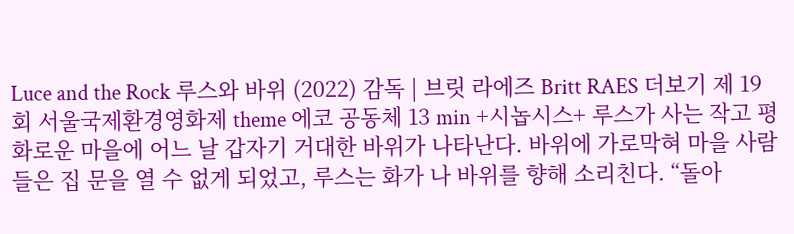Luce and the Rock 루스와 바위 (2022) 감독 | 브릿 라에즈 Britt RAES 더보기 제 19회 서울국제환경영화제 theme 에코 공동체 13 min +시놉시스+ 루스가 사는 작고 평화로운 마을에 어느 날 갑자기 거대한 바위가 나타난다. 바위에 가로막혀 마을 사람들은 집 문을 열 수 없게 되었고, 루스는 화가 나 바위를 향해 소리친다. “돌아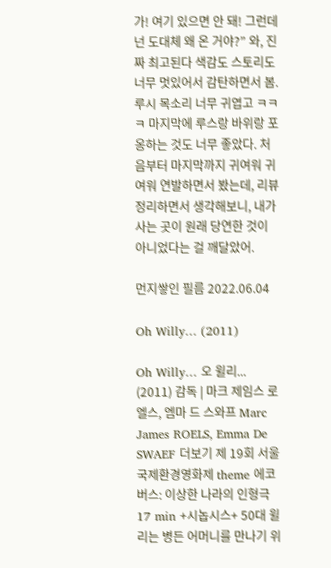가! 여기 있으면 안 돼! 그런데 넌 도대체 왜 온 거야?” 와, 진짜 최고된다 색감도 스토리도 너무 멋있어서 감탄하면서 봄. 루시 목소리 너무 귀엽고 ㅋㅋㅋ 마지막에 루스랑 바위랑 포옹하는 것도 너무 좋았다. 처음부터 마지막까지 귀여워 귀여워 연발하면서 봤는데, 리뷰 정리하면서 생각해보니, 내가 사는 곳이 원래 당연한 것이 아니었다는 걸 깨달았어.

먼지쌓인 필름 2022.06.04

Oh Willy… (2011)

Oh Willy… 오 윌리... (2011) 감독 | 마크 제임스 로엘스, 엠마 드 스와프 Marc James ROELS, Emma De SWAEF 더보기 제 19회 서울국제환경영화제 theme 에코버스: 이상한 나라의 인형극 17 min +시놉시스+ 50대 윌리는 병든 어머니를 만나기 위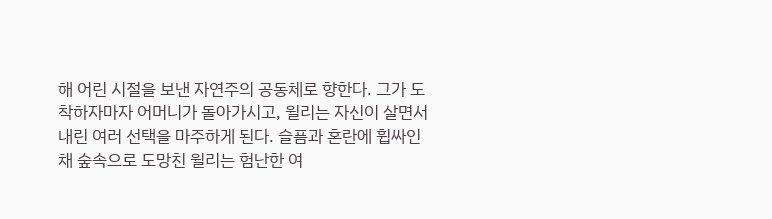해 어린 시절을 보낸 자연주의 공동체로 향한다. 그가 도착하자마자 어머니가 돌아가시고, 윌리는 자신이 살면서 내린 여러 선택을 마주하게 된다. 슬픔과 혼란에 휩싸인 채 숲속으로 도망친 윌리는 험난한 여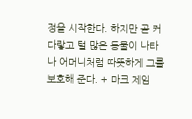정을 시작한다. 하지만 곧 커다랗고 털 많은 동물이 나타나 어머니처럼 따뜻하게 그를 보호해 준다. + 마크 제임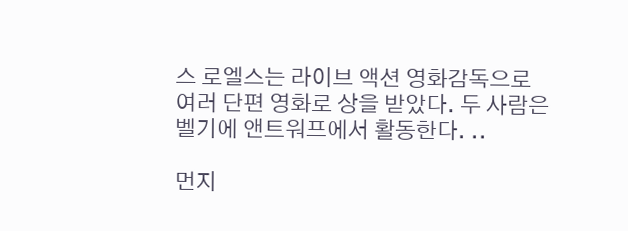스 로엘스는 라이브 액션 영화감독으로 여러 단편 영화로 상을 받았다. 두 사람은 벨기에 앤트워프에서 활동한다. ..

먼지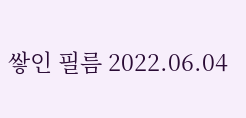쌓인 필름 2022.06.04